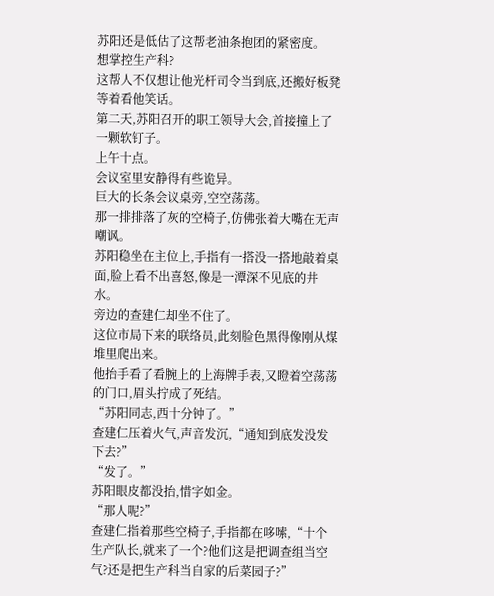苏阳还是低估了这帮老油条抱团的紧密度。
想掌控生产科?
这帮人不仅想让他光杆司令当到底,还搬好板凳等着看他笑话。
第二天,苏阳召开的职工领导大会,首接撞上了一颗软钉子。
上午十点。
会议室里安静得有些诡异。
巨大的长条会议桌旁,空空荡荡。
那一排排落了灰的空椅子,仿佛张着大嘴在无声嘲讽。
苏阳稳坐在主位上,手指有一搭没一搭地敲着桌面,脸上看不出喜怒,像是一潭深不见底的井水。
旁边的查建仁却坐不住了。
这位市局下来的联络员,此刻脸色黑得像刚从煤堆里爬出来。
他抬手看了看腕上的上海牌手表,又瞪着空荡荡的门口,眉头拧成了死结。
“苏阳同志,西十分钟了。”
查建仁压着火气,声音发沉,“通知到底发没发下去?”
“发了。”
苏阳眼皮都没抬,惜字如金。
“那人呢?”
查建仁指着那些空椅子,手指都在哆嗦,“十个生产队长,就来了一个?他们这是把调查组当空气?还是把生产科当自家的后菜园子?”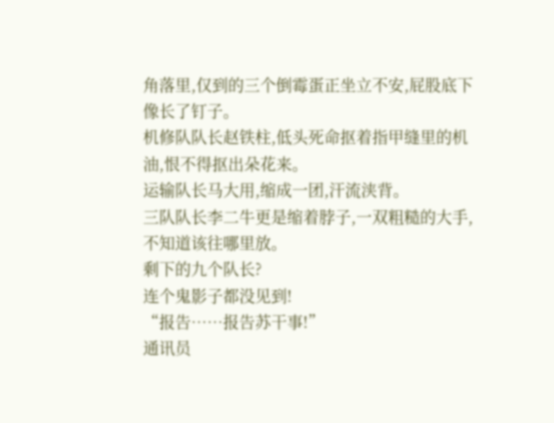角落里,仅到的三个倒霉蛋正坐立不安,屁股底下像长了钉子。
机修队队长赵铁柱,低头死命抠着指甲缝里的机油,恨不得抠出朵花来。
运输队长马大用,缩成一团,汗流浃背。
三队队长李二牛更是缩着脖子,一双粗糙的大手,不知道该往哪里放。
剩下的九个队长?
连个鬼影子都没见到!
“报告……报告苏干事!”
通讯员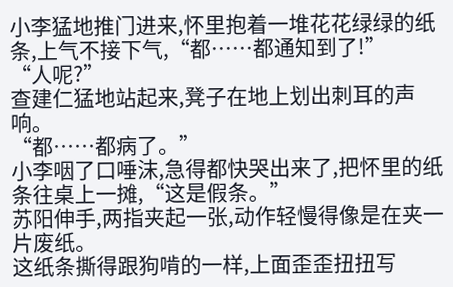小李猛地推门进来,怀里抱着一堆花花绿绿的纸条,上气不接下气,“都……都通知到了!”
“人呢?”
查建仁猛地站起来,凳子在地上划出刺耳的声响。
“都……都病了。”
小李咽了口唾沫,急得都快哭出来了,把怀里的纸条往桌上一摊,“这是假条。”
苏阳伸手,两指夹起一张,动作轻慢得像是在夹一片废纸。
这纸条撕得跟狗啃的一样,上面歪歪扭扭写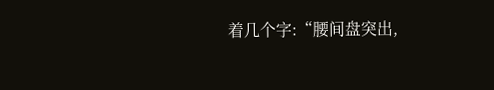着几个字:“腰间盘突出,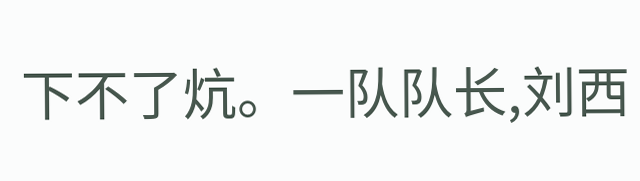下不了炕。一队队长,刘西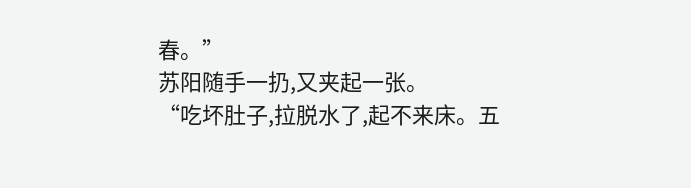春。”
苏阳随手一扔,又夹起一张。
“吃坏肚子,拉脱水了,起不来床。五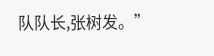队队长,张树发。”